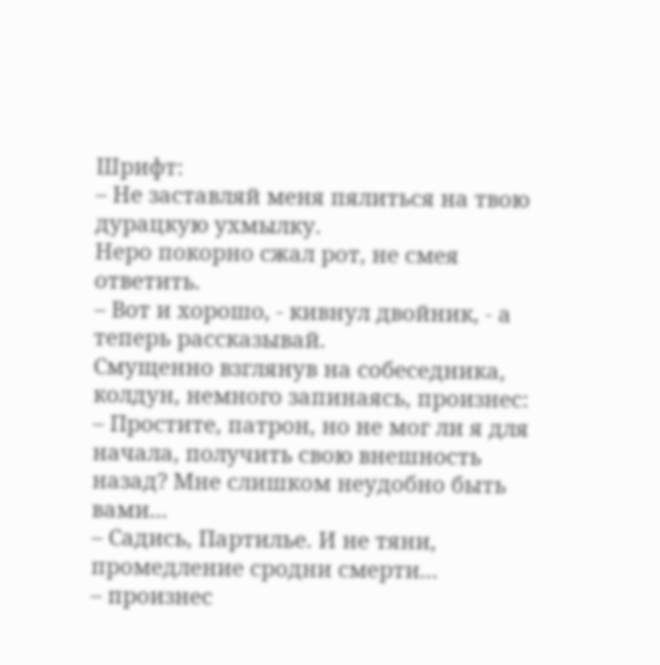Шрифт:
– Не заставляй меня пялиться на твою дурацкую ухмылку.
Неро покорно сжал рот, не смея ответить.
– Вот и хорошо, - кивнул двойник, - а теперь рассказывай.
Смущенно взглянув на собеседника, колдун, немного запинаясь, произнес:
– Простите, патрон, но не мог ли я для начала, получить свою внешность назад? Мне слишком неудобно быть вами...
– Садись, Партилье. И не тяни, промедление сродни смерти...
– произнес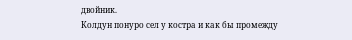двойник.
Колдун понуро сел у костра и как бы промежду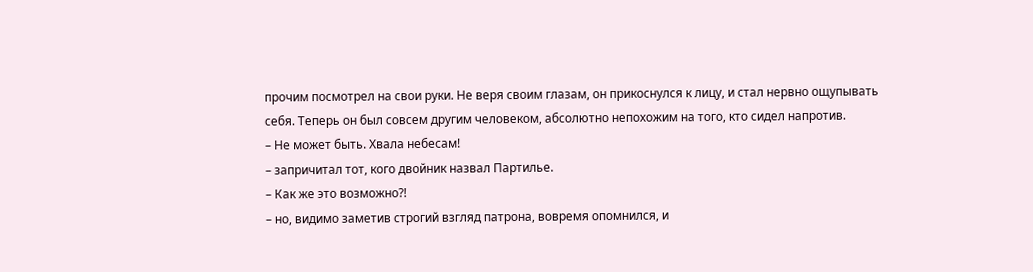прочим посмотрел на свои руки. Не веря своим глазам, он прикоснулся к лицу, и стал нервно ощупывать себя. Теперь он был совсем другим человеком, абсолютно непохожим на того, кто сидел напротив.
– Не может быть. Хвала небесам!
– запричитал тот, кого двойник назвал Партилье.
– Как же это возможно?!
– но, видимо заметив строгий взгляд патрона, вовремя опомнился, и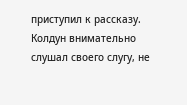приступил к рассказу.
Колдун внимательно слушал своего слугу, не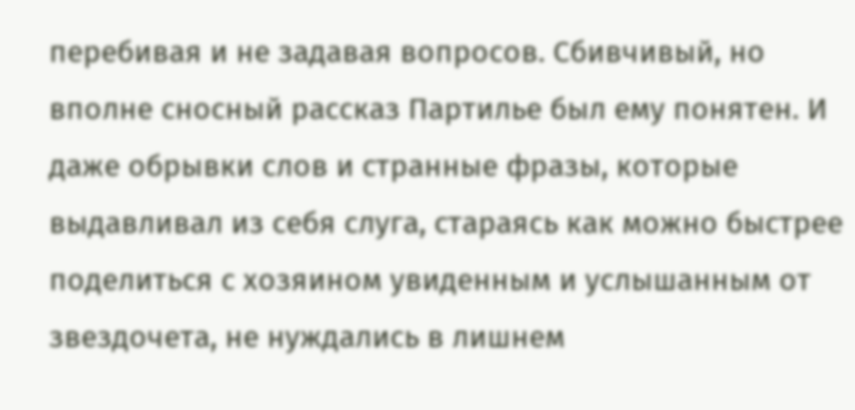перебивая и не задавая вопросов. Сбивчивый, но вполне сносный рассказ Партилье был ему понятен. И даже обрывки слов и странные фразы, которые выдавливал из себя слуга, стараясь как можно быстрее поделиться с хозяином увиденным и услышанным от звездочета, не нуждались в лишнем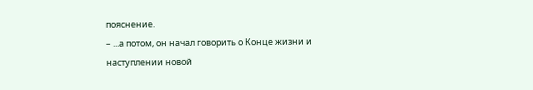пояснение.
– ...а потом, он начал говорить о Конце жизни и наступлении новой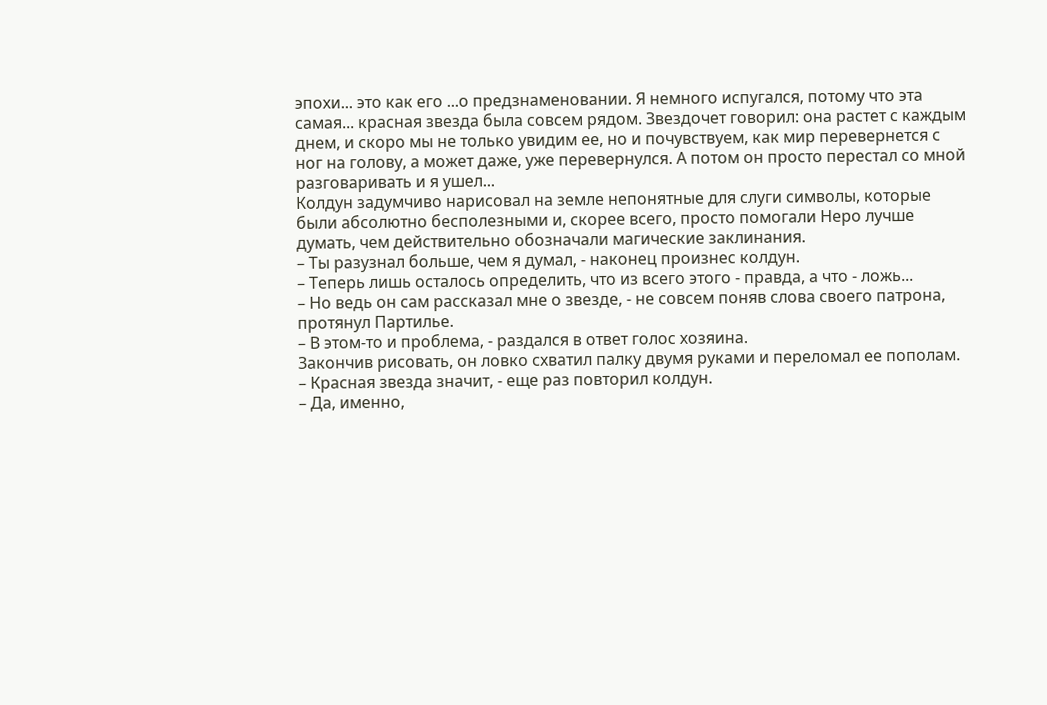эпохи... это как его ...о предзнаменовании. Я немного испугался, потому что эта самая... красная звезда была совсем рядом. Звездочет говорил: она растет с каждым днем, и скоро мы не только увидим ее, но и почувствуем, как мир перевернется с ног на голову, а может даже, уже перевернулся. А потом он просто перестал со мной разговаривать и я ушел...
Колдун задумчиво нарисовал на земле непонятные для слуги символы, которые были абсолютно бесполезными и, скорее всего, просто помогали Неро лучше думать, чем действительно обозначали магические заклинания.
– Ты разузнал больше, чем я думал, - наконец произнес колдун.
– Теперь лишь осталось определить, что из всего этого - правда, а что - ложь...
– Но ведь он сам рассказал мне о звезде, - не совсем поняв слова своего патрона, протянул Партилье.
– В этом-то и проблема, - раздался в ответ голос хозяина.
Закончив рисовать, он ловко схватил палку двумя руками и переломал ее пополам.
– Красная звезда значит, - еще раз повторил колдун.
– Да, именно,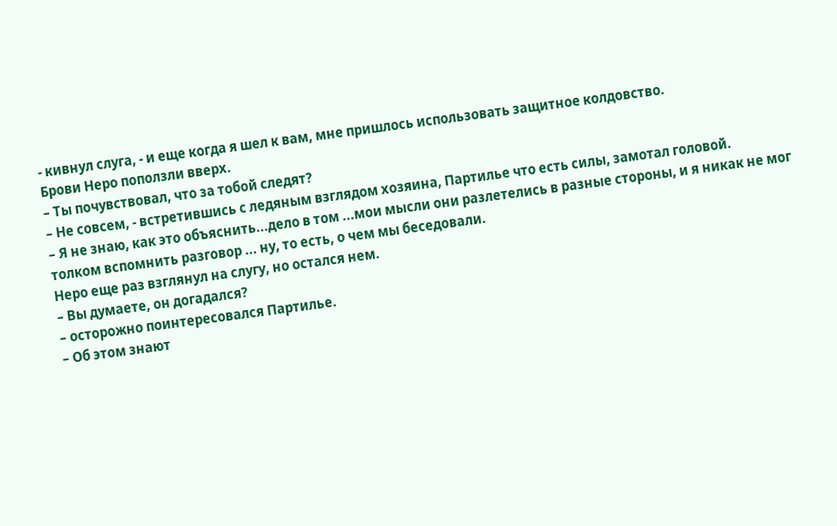- кивнул слуга, - и еще когда я шел к вам, мне пришлось использовать защитное колдовство.
Брови Неро поползли вверх.
– Ты почувствовал, что за тобой следят?
– Не совсем, - встретившись с ледяным взглядом хозяина, Партилье что есть силы, замотал головой.
– Я не знаю, как это объяснить...дело в том ...мои мысли они разлетелись в разные стороны, и я никак не мог толком вспомнить разговор ... ну, то есть, о чем мы беседовали.
Неро еще раз взглянул на слугу, но остался нем.
– Вы думаете, он догадался?
– осторожно поинтересовался Партилье.
– Об этом знают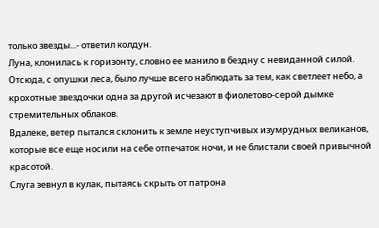только звезды...- ответил колдун.
Луна, клонилась к горизонту, словно ее манило в бездну с невиданной силой. Отсюда, с опушки леса, было лучше всего наблюдать за тем, как светлеет небо, а крохотные звездочки одна за другой исчезают в фиолетово-серой дымке стремительных облаков.
Вдалеке, ветер пытался склонить к земле неуступчивых изумрудных великанов, которые все еще носили на себе отпечаток ночи, и не блистали своей привычной красотой.
Слуга зевнул в кулак, пытаясь скрыть от патрона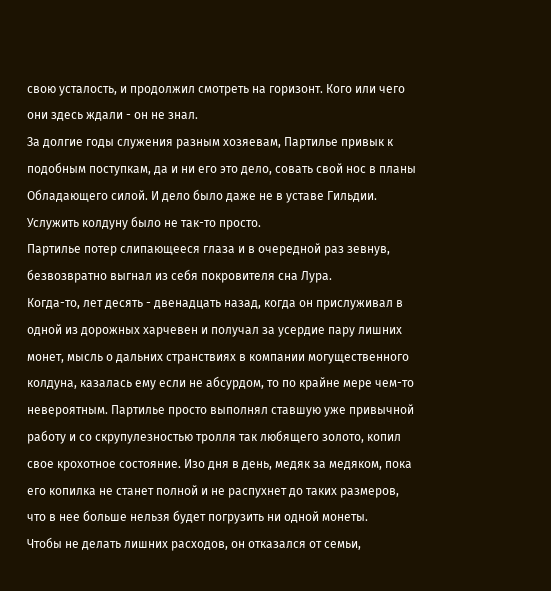свою усталость, и продолжил смотреть на горизонт. Кого или чего они здесь ждали - он не знал.
За долгие годы служения разным хозяевам, Партилье привык к подобным поступкам, да и ни его это дело, совать свой нос в планы Обладающего силой. И дело было даже не в уставе Гильдии. Услужить колдуну было не так-то просто.
Партилье потер слипающееся глаза и в очередной раз зевнув, безвозвратно выгнал из себя покровителя сна Лура.
Когда-то, лет десять - двенадцать назад, когда он прислуживал в одной из дорожных харчевен и получал за усердие пару лишних монет, мысль о дальних странствиях в компании могущественного колдуна, казалась ему если не абсурдом, то по крайне мере чем-то невероятным. Партилье просто выполнял ставшую уже привычной работу и со скрупулезностью тролля так любящего золото, копил свое крохотное состояние. Изо дня в день, медяк за медяком, пока его копилка не станет полной и не распухнет до таких размеров, что в нее больше нельзя будет погрузить ни одной монеты.
Чтобы не делать лишних расходов, он отказался от семьи,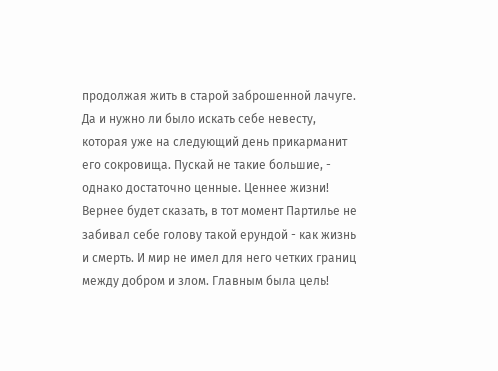продолжая жить в старой заброшенной лачуге. Да и нужно ли было искать себе невесту, которая уже на следующий день прикарманит его сокровища. Пускай не такие большие, - однако достаточно ценные. Ценнее жизни! Вернее будет сказать, в тот момент Партилье не забивал себе голову такой ерундой - как жизнь и смерть. И мир не имел для него четких границ между добром и злом. Главным была цель!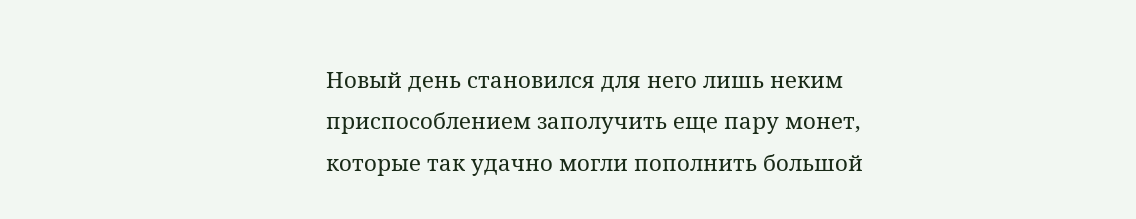Новый день становился для него лишь неким приспособлением заполучить еще пару монет, которые так удачно могли пополнить большой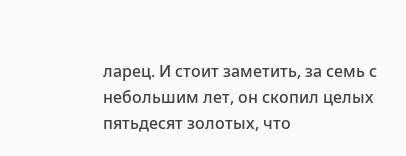ларец. И стоит заметить, за семь с небольшим лет, он скопил целых пятьдесят золотых, что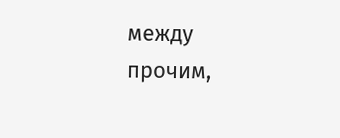между прочим,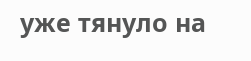уже тянуло на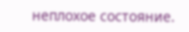неплохое состояние.